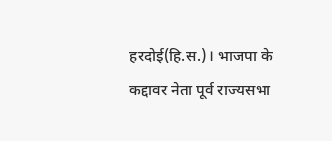हरदोई(हि.स.)। भाजपा के कद्दावर नेता पूर्व राज्यसभा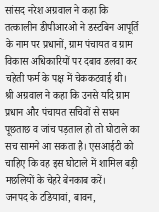सांसद नरेश अग्रवाल ने कहा कि तत्कालीन डीपीआरओ ने डस्टबिन आपूर्ति के नाम पर प्रधानों, ग्राम पंचायत व ग्राम विकास अधिकारियों पर दबाव डलवा कर चहेती फर्म के पक्ष में चेककटवाई थी।
श्री अग्रवाल ने कहा कि उनसे यदि ग्राम प्रधान और पंचायत सचिवों से सघन पूछताछ व जांच पड़ताल हो तो घोटाले का सच सामने आ सकता है। एसआईटी को चाहिए कि वह इस घोटाले में शामिल बड़ी मछलियों के चेहरे बेनकाब करें।
जनपद के टडियावां, बावन,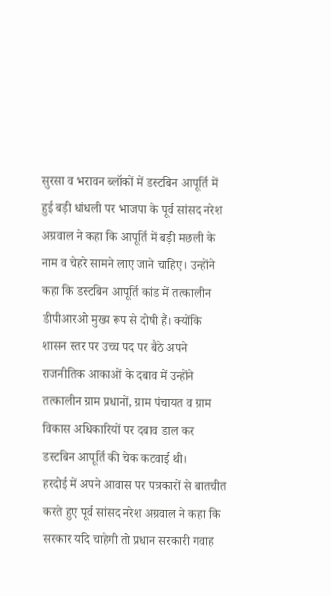सुरसा व भरावन ब्लॉकों में डस्टबिन आपूर्ति में हुई बड़ी धांधली पर भाजपा के पूर्व सांसद नरेश अग्रवाल ने कहा कि आपूर्ति में बड़ी मछली के नाम व चेहरे सामने लाए जाने चाहिए। उन्होंने कहा कि डस्टबिन आपूर्ति कांड में तत्कालीन डीपीआरओ मुख्य रूप से दोषी हैं। क्योंकि शासन स्तर पर उच्च पद पर बैठे अपने राजनीतिक आकाओं के दबाव में उन्होंने तत्कालीन ग्राम प्रधानों, ग्राम पंचायत व ग्राम विकास अधिकारियों पर दबाव डाल कर डस्टबिन आपूर्ति की चेक कटवाई थी।
हरदोई में अपने आवास पर पत्रकारों से बातचीत करते हुए पूर्व सांसद नरेश अग्रवाल ने कहा कि सरकार यदि चाहेगी तो प्रधान सरकारी गवाह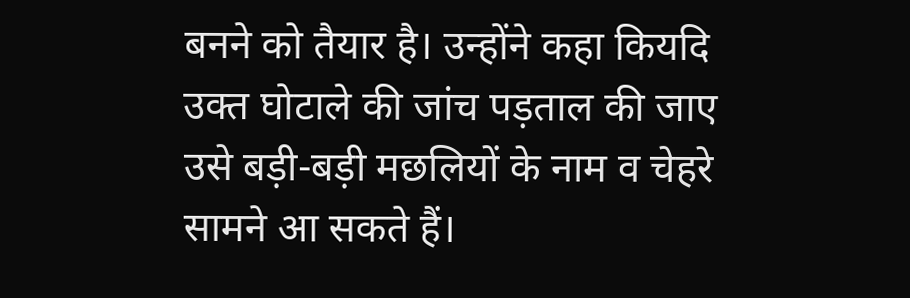बनने को तैयार है। उन्होंने कहा कियदि उक्त घोटाले की जांच पड़ताल की जाए उसे बड़ी-बड़ी मछलियों के नाम व चेहरे सामने आ सकते हैं।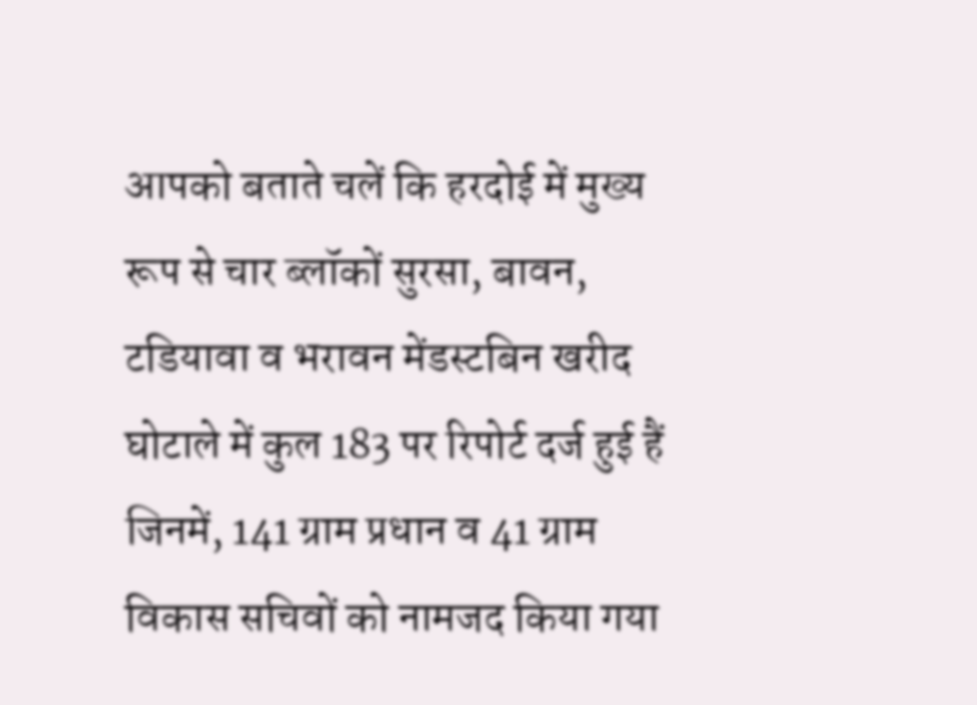आपको बताते चलें कि हरदोई में मुख्य रूप से चार ब्लॉकों सुरसा, बावन, टडियावा व भरावन मेंडस्टबिन खरीद घोटाले में कुल 183 पर रिपोर्ट दर्ज हुई हैं जिनमें, 141 ग्राम प्रधान व 41 ग्राम विकास सचिवों को नामजद किया गया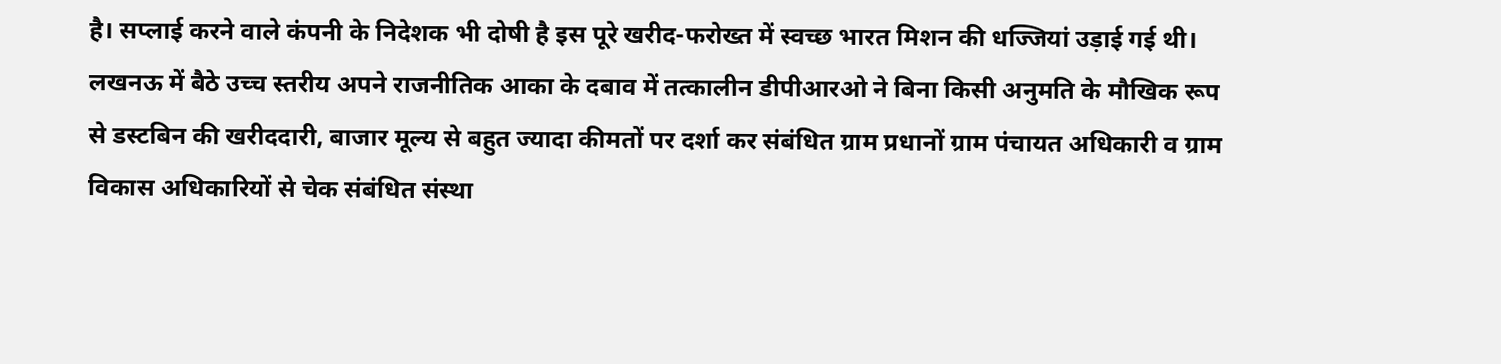है। सप्लाई करने वाले कंपनी के निदेशक भी दोषी है इस पूरे खरीद-फरोख्त में स्वच्छ भारत मिशन की धज्जियां उड़ाई गई थी।
लखनऊ में बैठे उच्च स्तरीय अपने राजनीतिक आका के दबाव में तत्कालीन डीपीआरओ ने बिना किसी अनुमति के मौखिक रूप से डस्टबिन की खरीददारी, बाजार मूल्य से बहुत ज्यादा कीमतों पर दर्शा कर संबंधित ग्राम प्रधानों ग्राम पंचायत अधिकारी व ग्राम विकास अधिकारियों से चेक संबंधित संस्था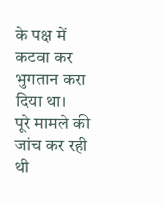के पक्ष में कटवा कर भुगतान करा दिया था।
पूरे मामले की जांच कर रही थी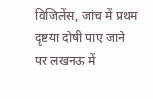विजिलेंस, जांच में प्रथम दृष्टया दोषी पाए जाने पर लखनऊ में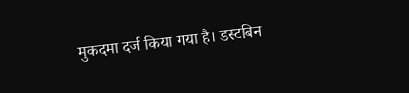मुकदमा दर्ज किया गया है। डस्टबिन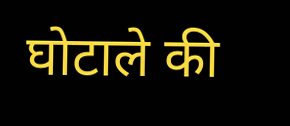घोटाले की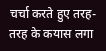चर्चा करते हुए तरह-तरह के कयास लगा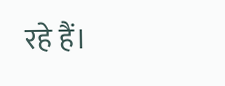रहे हैं।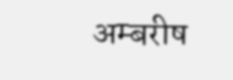अम्बरीष